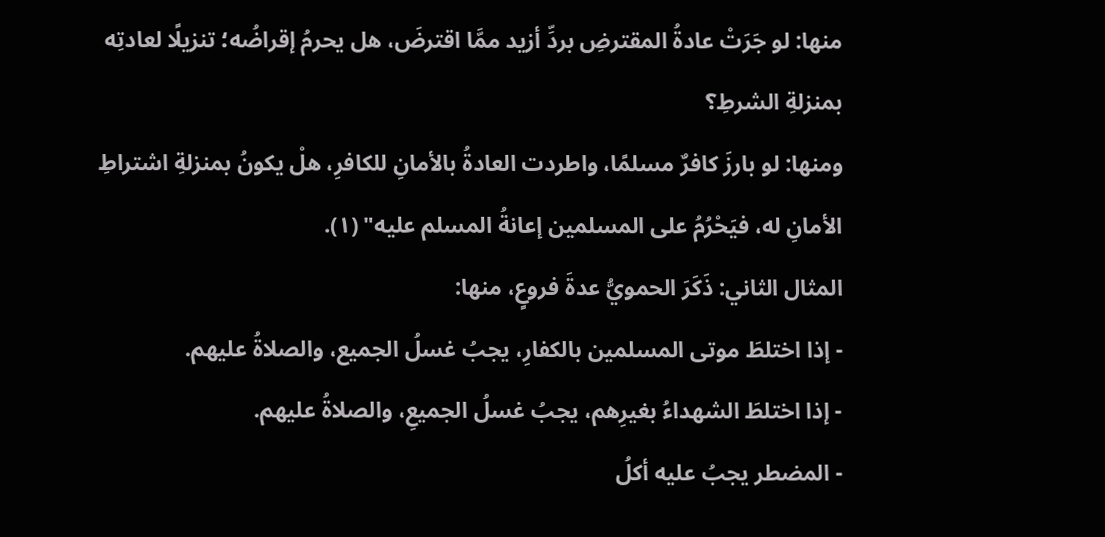منها: لو جَرَتْ عادةُ المقترضِ بردِّ أزيد ممَّا اقترضَ، هل يحرمُ إقراضُه؛ تنزيلًا لعادتِه بمنزلةِ الشرطِ؟
ومنها: لو بارزَ كافرٌ مسلمًا، واطردت العادةُ بالأمانِ للكافرِ، هلْ يكونُ بمنزلةِ اشتراطِ الأمانِ له، فيَحْرُمُ على المسلمين إعانةُ المسلم عليه" (١).
المثال الثاني: ذَكَرَ الحمويُّ عدةَ فروعٍ، منها:
- إذا اختلطَ موتى المسلمين بالكفارِ، يجبُ غسلُ الجميع، والصلاةُ عليهم.
- إذا اختلطَ الشهداءُ بغيرِهم، يجبُ غسلُ الجميعِ، والصلاةُ عليهم.
- المضطر يجبُ عليه أكلُ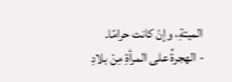الميتةِ، وإنْ كانت حرامًا.
- الهجرةُ على المرأةِ مِنْ بلادِ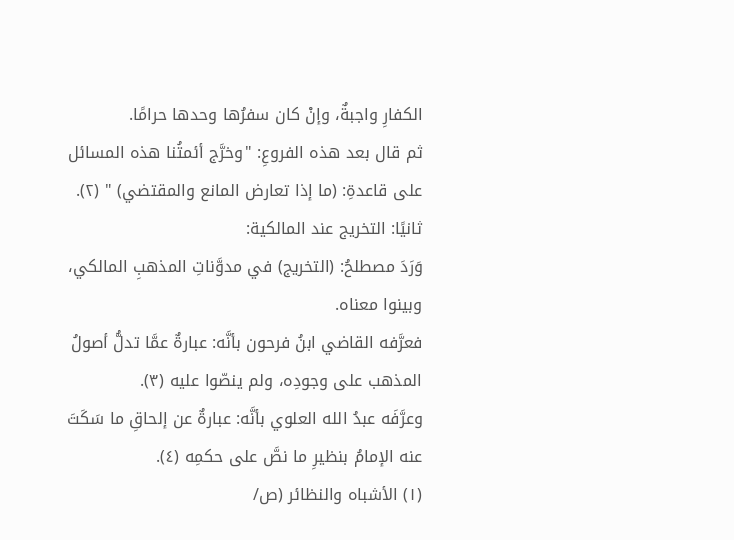الكفارِ واجبةٌ، وإنْ كان سفرُها وحدها حرامًا.
ثم قال بعد هذه الفروعِ: "وخرَّج أئمتُنا هذه المسائل على قاعدةِ: (ما إذا تعارض المانع والمقتضي) " (٢).
ثانيًا: التخريج عند المالكية:
وَرَدَ مصطلحُ: (التخريج) في مدوَّناتِ المذهبِ المالكي، وبينوا معناه.
فعرَّفه القاضي ابنُ فرحون بأنَّه: عبارةٌ عمَّا تدلُّ أصولُ المذهب على وجودِه، ولم ينصّوا عليه (٣).
وعرَّفَه عبدُ الله العلوي بأنَّه: عبارةٌ عن إلحاقِ ما سَكَتَ عنه الإمامُ بنظيرِ ما نصَّ على حكمِه (٤).
(١) الأشباه والنظائر (ص/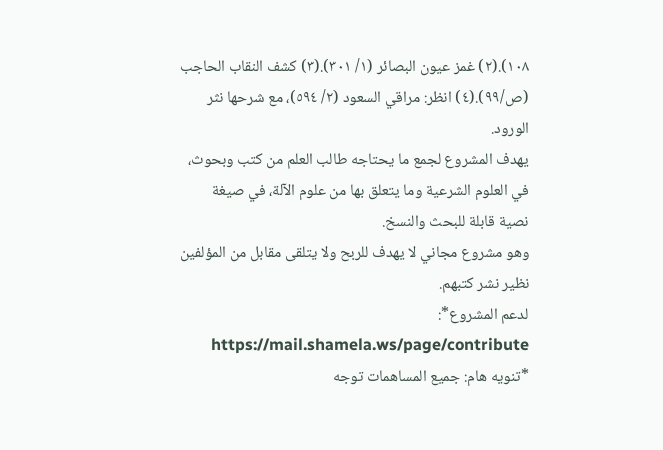١٠٨).(٢) غمز عيون البصائر (١/ ٣٠١).(٣) كشف النقاب الحاجب (ص/٩٩).(٤) انظر: مراقي السعود (٢/ ٥٩٤)، مع شرحها نثر الورود.
يهدف المشروع لجمع ما يحتاجه طالب العلم من كتب وبحوث، في العلوم الشرعية وما يتعلق بها من علوم الآلة، في صيغة نصية قابلة للبحث والنسخ.
وهو مشروع مجاني لا يهدف للربح ولا يتلقى مقابل من المؤلفين نظير نشر كتبهم.
لدعم المشروع*: https://mail.shamela.ws/page/contribute
*تنويه هام: جميع المساهمات توجه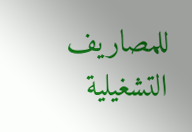للمصاريف التشغيلية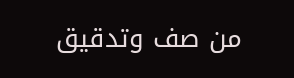من صف وتدقيق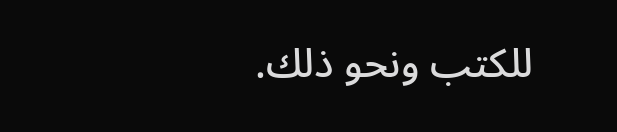للكتب ونحو ذلك.